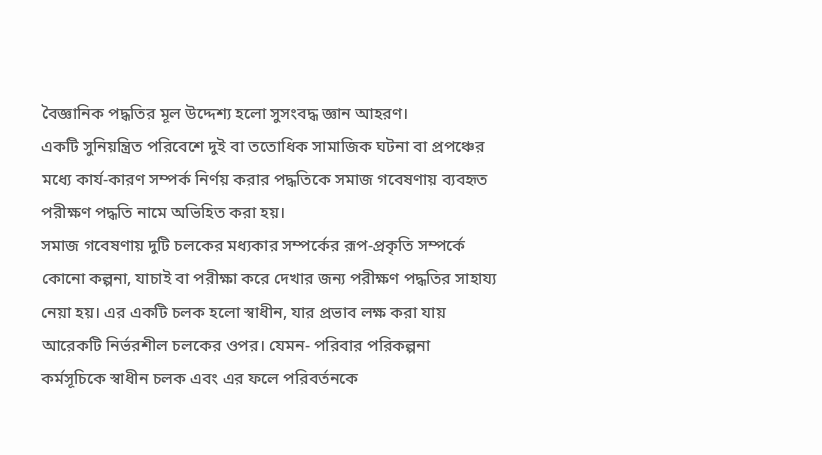বৈজ্ঞানিক পদ্ধতির মূল উদ্দেশ্য হলো সুসংবদ্ধ জ্ঞান আহরণ।
একটি সুনিয়ন্ত্রিত পরিবেশে দুই বা ততোধিক সামাজিক ঘটনা বা প্রপঞ্চের মধ্যে কার্য-কারণ সম্পর্ক নির্ণয় করার পদ্ধতিকে সমাজ গবেষণায় ব্যবহৃত পরীক্ষণ পদ্ধতি নামে অভিহিত করা হয়।
সমাজ গবেষণায় দুটি চলকের মধ্যকার সম্পর্কের রূপ-প্রকৃতি সম্পর্কে কোনো কল্পনা, যাচাই বা পরীক্ষা করে দেখার জন্য পরীক্ষণ পদ্ধতির সাহায্য নেয়া হয়। এর একটি চলক হলো স্বাধীন, যার প্রভাব লক্ষ করা যায় আরেকটি নির্ভরশীল চলকের ওপর। যেমন- পরিবার পরিকল্পনা কর্মসূচিকে স্বাধীন চলক এবং এর ফলে পরিবর্তনকে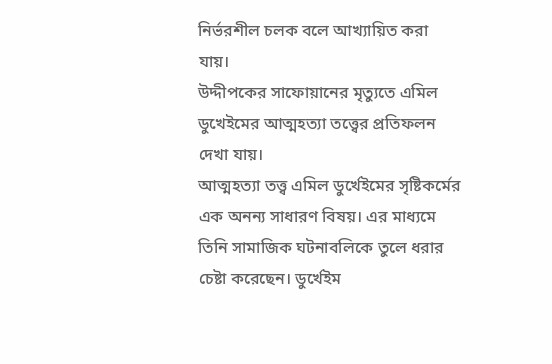নির্ভরশীল চলক বলে আখ্যায়িত করা যায়।
উদ্দীপকের সাফোয়ানের মৃত্যুতে এমিল ডুখেইমের আত্মহত্যা তত্ত্বের প্রতিফলন দেখা যায়।
আত্মহত্যা তত্ত্ব এমিল ডুর্খেইমের সৃষ্টিকর্মের এক অনন্য সাধারণ বিষয়। এর মাধ্যমে তিনি সামাজিক ঘটনাবলিকে তুলে ধরার চেষ্টা করেছেন। ডুর্খেইম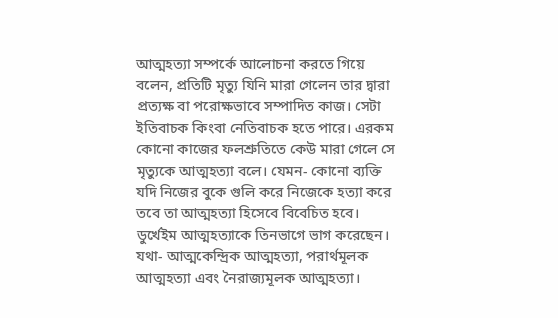আত্মহত্যা সম্পর্কে আলোচনা করতে গিয়ে বলেন, প্রতিটি মৃত্যু যিনি মারা গেলেন তার দ্বারা প্রত্যক্ষ বা পরোক্ষভাবে সম্পাদিত কাজ। সেটা ইতিবাচক কিংবা নেতিবাচক হতে পারে। এরকম কোনো কাজের ফলশ্রুতিতে কেউ মারা গেলে সে মৃত্যুকে আত্মহত্যা বলে। যেমন- কোনো ব্যক্তি যদি নিজের বুকে গুলি করে নিজেকে হত্যা করে তবে তা আত্মহত্যা হিসেবে বিবেচিত হবে। ডুর্খেইম আত্মহত্যাকে তিনভাগে ভাগ করেছেন। যথা- আত্মকেন্দ্রিক আত্মহত্যা, পরার্থমূলক আত্মহত্যা এবং নৈরাজ্যমূলক আত্মহত্যা।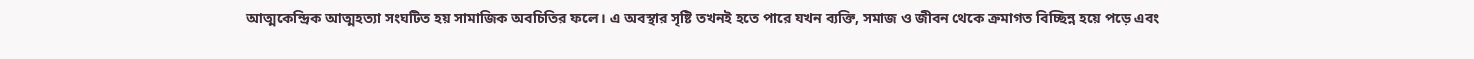আত্মকেন্দ্রিক আত্মহত্যা সংঘটিত হয় সামাজিক অবচিতির ফলে। এ অবস্থার সৃষ্টি তখনই হতে পারে যখন ব্যক্তি, সমাজ ও জীবন থেকে ক্রমাগত বিচ্ছিন্ন হয়ে পড়ে এবং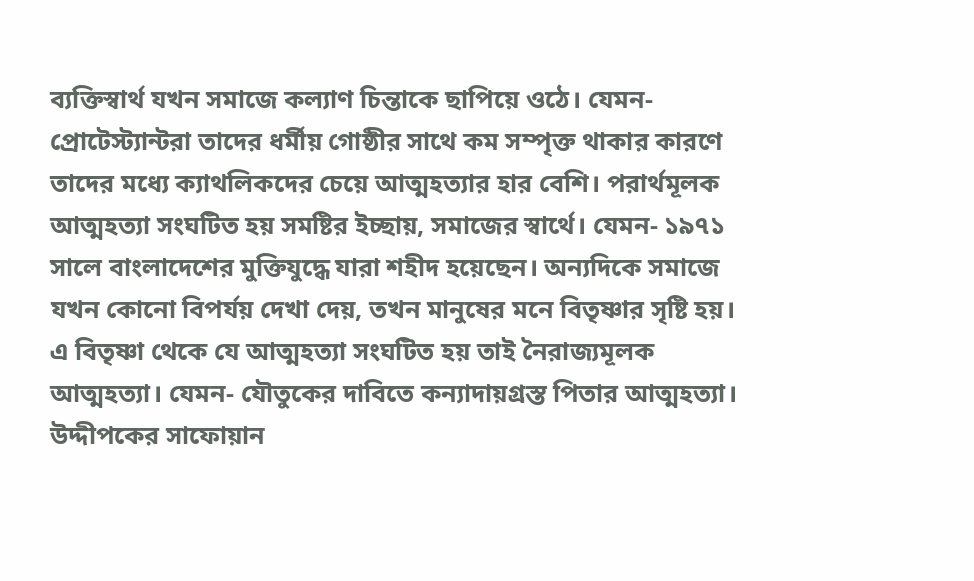ব্যক্তিস্বার্থ যখন সমাজে কল্যাণ চিন্তাকে ছাপিয়ে ওঠে। যেমন- প্রোটেস্ট্যান্টরা তাদের ধর্মীয় গোষ্ঠীর সাথে কম সম্পৃক্ত থাকার কারণে তাদের মধ্যে ক্যাথলিকদের চেয়ে আত্মহত্যার হার বেশি। পরার্থমূলক আত্মহত্যা সংঘটিত হয় সমষ্টির ইচ্ছায়, সমাজের স্বার্থে। যেমন- ১৯৭১ সালে বাংলাদেশের মুক্তিযুদ্ধে যারা শহীদ হয়েছেন। অন্যদিকে সমাজে যখন কোনো বিপর্যয় দেখা দেয়, তখন মানুষের মনে বিতৃষ্ণার সৃষ্টি হয়। এ বিতৃষ্ণা থেকে যে আত্মহত্যা সংঘটিত হয় তাই নৈরাজ্যমূলক আত্মহত্যা। যেমন- যৌতুকের দাবিতে কন্যাদায়গ্রস্ত পিতার আত্মহত্যা।
উদ্দীপকের সাফোয়ান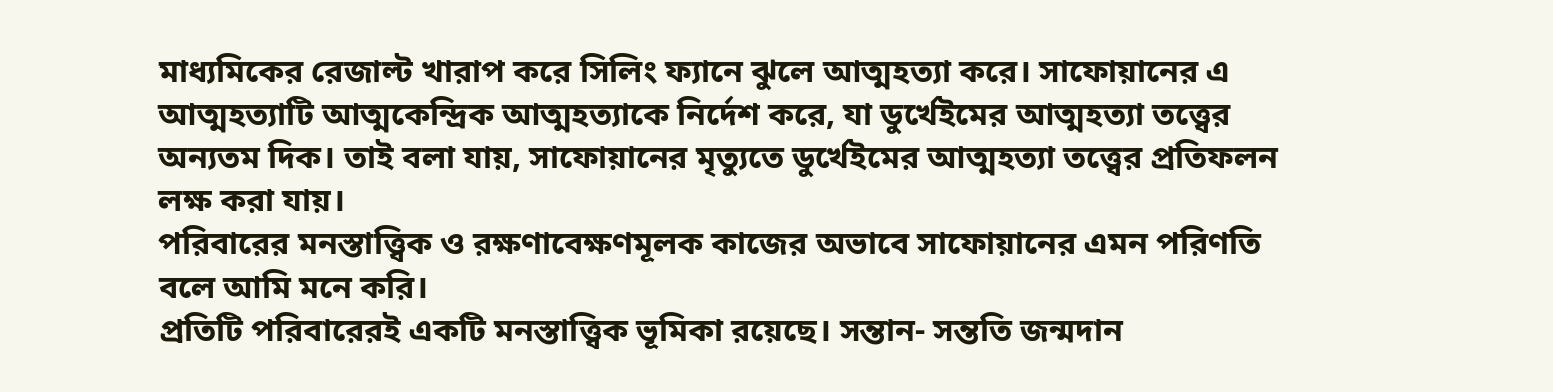মাধ্যমিকের রেজাল্ট খারাপ করে সিলিং ফ্যানে ঝুলে আত্মহত্যা করে। সাফোয়ানের এ আত্মহত্যাটি আত্মকেন্দ্রিক আত্মহত্যাকে নির্দেশ করে, যা ডুর্খেইমের আত্মহত্যা তত্ত্বের অন্যতম দিক। তাই বলা যায়, সাফোয়ানের মৃত্যুতে ডুর্খেইমের আত্মহত্যা তত্ত্বের প্রতিফলন লক্ষ করা যায়।
পরিবারের মনস্তাত্ত্বিক ও রক্ষণাবেক্ষণমূলক কাজের অভাবে সাফোয়ানের এমন পরিণতি বলে আমি মনে করি।
প্রতিটি পরিবারেরই একটি মনস্তাত্ত্বিক ভূমিকা রয়েছে। সন্তান- সন্ততি জন্মদান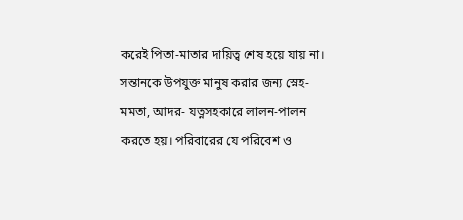করেই পিতা-মাতার দায়িত্ব শেষ হয়ে যায় না। সন্তানকে উপযুক্ত মানুষ করার জন্য স্নেহ-মমতা, আদর- যত্নসহকারে লালন-পালন করতে হয়। পরিবারের যে পরিবেশ ও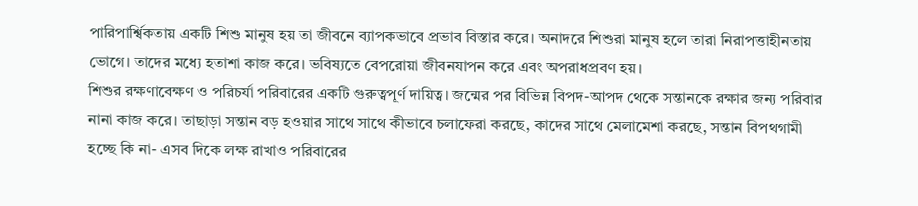পারিপার্শ্বিকতায় একটি শিশু মানুষ হয় তা জীবনে ব্যাপকভাবে প্রভাব বিস্তার করে। অনাদরে শিশুরা মানুষ হলে তারা নিরাপত্তাহীনতায় ভোগে। তাদের মধ্যে হতাশা কাজ করে। ভবিষ্যতে বেপরোয়া জীবনযাপন করে এবং অপরাধপ্রবণ হয়।
শিশুর রক্ষণাবেক্ষণ ও পরিচর্যা পরিবারের একটি গুরুত্বপূর্ণ দায়িত্ব। জন্মের পর বিভিন্ন বিপদ-আপদ থেকে সন্তানকে রক্ষার জন্য পরিবার নানা কাজ করে। তাছাড়া সন্তান বড় হওয়ার সাথে সাথে কীভাবে চলাফেরা করছে, কাদের সাথে মেলামেশা করছে, সন্তান বিপথগামী হচ্ছে কি না- এসব দিকে লক্ষ রাখাও পরিবারের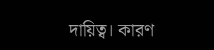দায়িত্ব। কারণ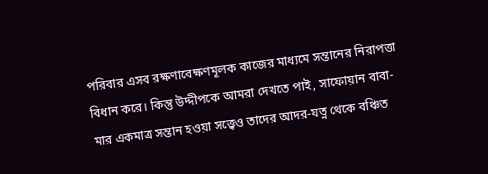পরিবার এসব রক্ষণাবেক্ষণমূলক কাজের মাধ্যমে সন্তানের নিরাপত্তা বিধান করে। কিন্তু উদ্দীপকে আমরা দেখতে পাই, সাফোয়ান বাবা-মার একমাত্র সন্তান হওয়া সত্ত্বেও তাদের আদর-যত্ন থেকে বঞ্চিত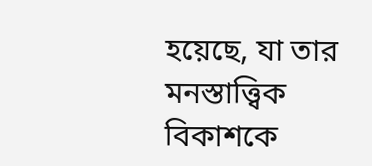হয়েছে, যা তার মনস্তাত্ত্বিক বিকাশকে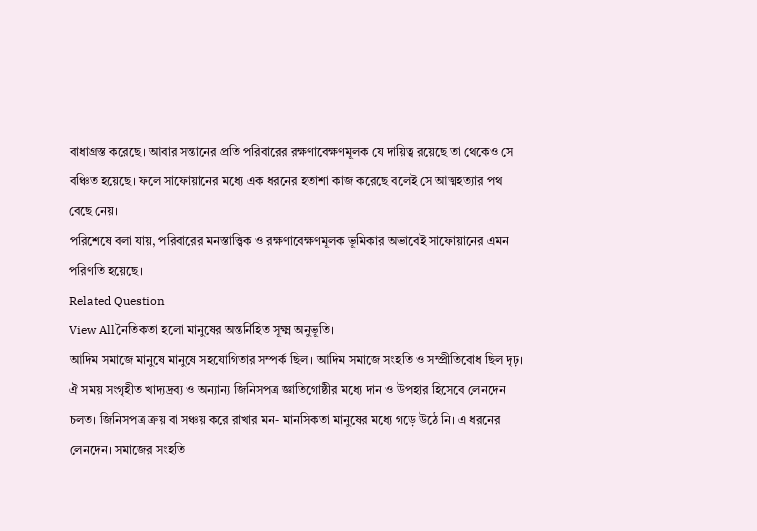বাধাগ্রস্ত করেছে। আবার সন্তানের প্রতি পরিবারের রক্ষণাবেক্ষণমূলক যে দায়িত্ব রয়েছে তা থেকেও সে বঞ্চিত হয়েছে। ফলে সাফোয়ানের মধ্যে এক ধরনের হতাশা কাজ করেছে বলেই সে আত্মহত্যার পথ বেছে নেয়।
পরিশেষে বলা যায়, পরিবারের মনস্তাত্ত্বিক ও রক্ষণাবেক্ষণমূলক ভূমিকার অভাবেই সাফোয়ানের এমন পরিণতি হয়েছে।
Related Question
View Allনৈতিকতা হলো মানুষের অন্তর্নিহিত সূক্ষ্ম অনুভূতি।
আদিম সমাজে মানুষে মানুষে সহযোগিতার সম্পর্ক ছিল। আদিম সমাজে সংহতি ও সম্প্রীতিবোধ ছিল দৃঢ়। ঐ সময় সংগৃহীত খাদ্যদ্রব্য ও অন্যান্য জিনিসপত্র জ্ঞাতিগোষ্ঠীর মধ্যে দান ও উপহার হিসেবে লেনদেন চলত। জিনিসপত্র ক্রয় বা সঞ্চয় করে রাখার মন- মানসিকতা মানুষের মধ্যে গড়ে উঠে নি। এ ধরনের লেনদেন। সমাজের সংহতি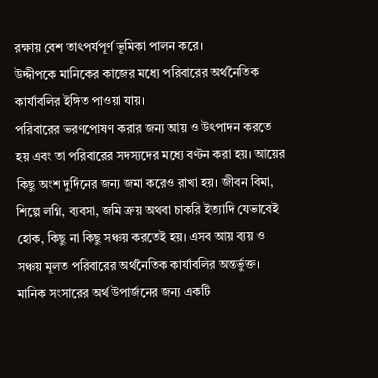রক্ষায় বেশ তাৎপর্যপূর্ণ ভূমিকা পালন করে।
উদ্দীপকে মানিকের কাজের মধ্যে পরিবারের অর্থনৈতিক কার্যাবলির ইঙ্গিত পাওয়া যায়।
পরিবারের ভরণপোষণ করার জন্য আয় ও উৎপাদন করতে হয় এবং তা পরিবারের সদস্যদের মধ্যে বণ্টন করা হয়। আয়ের কিছু অংশ দুর্দিনের জন্য জমা করেও রাখা হয়। জীবন বিমা, শিল্পে লগ্নি, ব্যবসা, জমি ক্রয় অথবা চাকরি ইত্যাদি যেভাবেই হোক, কিছু না কিছু সঞ্চয় করতেই হয়। এসব আয় ব্যয় ও সঞ্চয় মূলত পরিবারের অর্থনৈতিক কার্যাবলির অন্তর্ভুক্ত। মানিক সংসারের অর্থ উপার্জনের জন্য একটি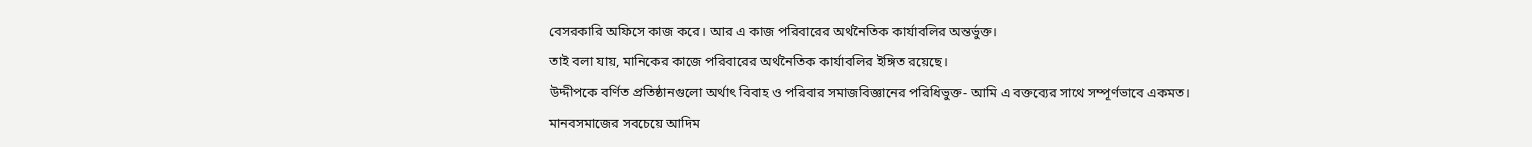বেসরকারি অফিসে কাজ করে। আর এ কাজ পরিবারের অর্থনৈতিক কার্যাবলির অন্তর্ভুক্ত।
তাই বলা যায়, মানিকের কাজে পরিবারের অর্থনৈতিক কার্যাবলির ইঙ্গিত রয়েছে।
উদ্দীপকে বর্ণিত প্রতিষ্ঠানগুলো অর্থাৎ বিবাহ ও পরিবার সমাজবিজ্ঞানের পরিধিভুক্ত- আমি এ বক্তব্যের সাথে সম্পূর্ণভাবে একমত।
মানবসমাজের সবচেয়ে আদিম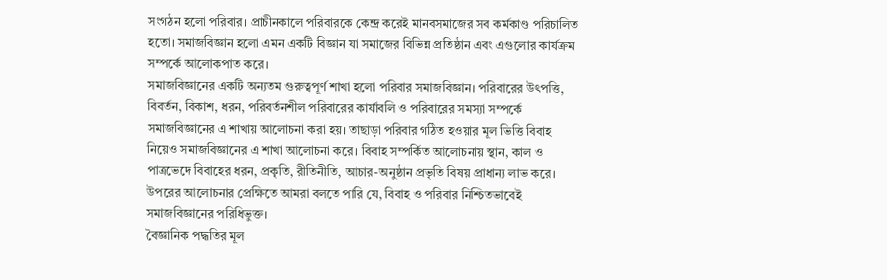সংগঠন হলো পরিবার। প্রাচীনকালে পরিবারকে কেন্দ্র করেই মানবসমাজের সব কর্মকাণ্ড পরিচালিত হতো। সমাজবিজ্ঞান হলো এমন একটি বিজ্ঞান যা সমাজের বিভিন্ন প্রতিষ্ঠান এবং এগুলোর কার্যক্রম সম্পর্কে আলোকপাত করে।
সমাজবিজ্ঞানের একটি অন্যতম গুরুত্বপূর্ণ শাখা হলো পরিবার সমাজবিজ্ঞান। পরিবারের উৎপত্তি, বিবর্তন, বিকাশ, ধরন, পরিবর্তনশীল পরিবারের কার্যাবলি ও পরিবারের সমস্যা সম্পর্কে সমাজবিজ্ঞানের এ শাখায় আলোচনা করা হয়। তাছাড়া পরিবার গঠিত হওয়ার মূল ভিত্তি বিবাহ নিয়েও সমাজবিজ্ঞানের এ শাখা আলোচনা করে। বিবাহ সম্পর্কিত আলোচনায় স্থান, কাল ও পাত্রভেদে বিবাহের ধরন, প্রকৃতি, রীতিনীতি, আচার-অনুষ্ঠান প্রভৃতি বিষয় প্রাধান্য লাভ করে।
উপরের আলোচনার প্রেক্ষিতে আমরা বলতে পারি যে, বিবাহ ও পরিবার নিশ্চিতভাবেই সমাজবিজ্ঞানের পরিধিভুক্ত।
বৈজ্ঞানিক পদ্ধতির মূল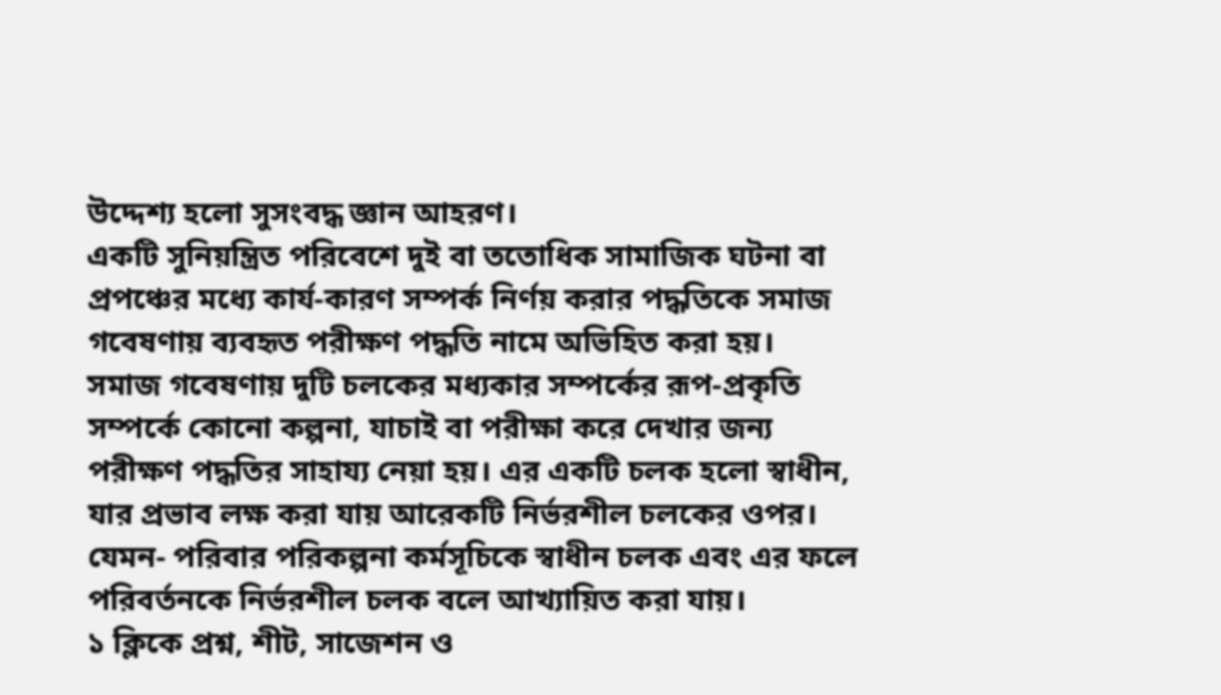উদ্দেশ্য হলো সুসংবদ্ধ জ্ঞান আহরণ।
একটি সুনিয়ন্ত্রিত পরিবেশে দুই বা ততোধিক সামাজিক ঘটনা বা প্রপঞ্চের মধ্যে কার্য-কারণ সম্পর্ক নির্ণয় করার পদ্ধতিকে সমাজ গবেষণায় ব্যবহৃত পরীক্ষণ পদ্ধতি নামে অভিহিত করা হয়।
সমাজ গবেষণায় দুটি চলকের মধ্যকার সম্পর্কের রূপ-প্রকৃতি সম্পর্কে কোনো কল্পনা, যাচাই বা পরীক্ষা করে দেখার জন্য পরীক্ষণ পদ্ধতির সাহায্য নেয়া হয়। এর একটি চলক হলো স্বাধীন, যার প্রভাব লক্ষ করা যায় আরেকটি নির্ভরশীল চলকের ওপর। যেমন- পরিবার পরিকল্পনা কর্মসূচিকে স্বাধীন চলক এবং এর ফলে পরিবর্তনকে নির্ভরশীল চলক বলে আখ্যায়িত করা যায়।
১ ক্লিকে প্রশ্ন, শীট, সাজেশন ও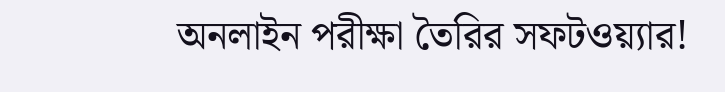অনলাইন পরীক্ষা তৈরির সফটওয়্যার!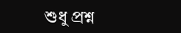শুধু প্রশ্ন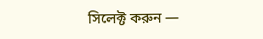সিলেক্ট করুন —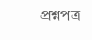প্রশ্নপত্র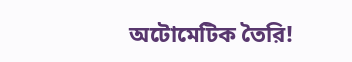অটোমেটিক তৈরি!